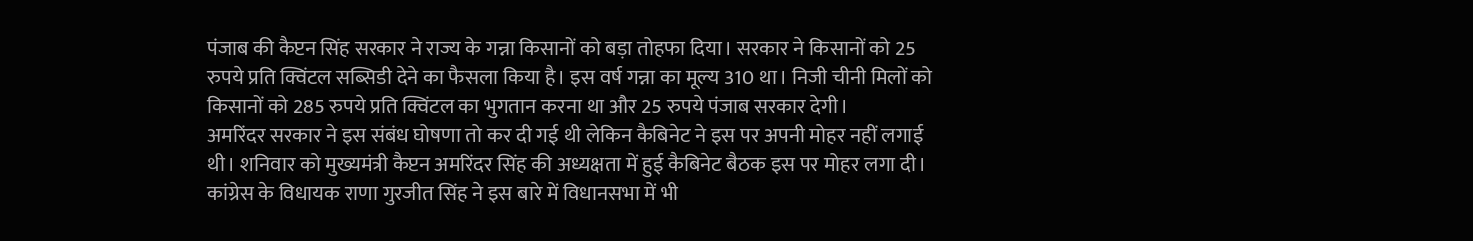पंजाब की कैप्टन सिंह सरकार ने राज्य के गन्ना किसानों को बड़ा तोहफा दिया। सरकार ने किसानों को 25 रुपये प्रति क्विंटल सब्सिडी देने का फैसला किया है। इस वर्ष गन्ना का मूल्य 310 था। निजी चीनी मिलों को किसानों को 285 रुपये प्रति क्विंटल का भुगतान करना था और 25 रुपये पंजाब सरकार देगी।
अमरिंदर सरकार ने इस संबंध घोषणा तो कर दी गई थी लेकिन कैबिनेट ने इस पर अपनी मोहर नहीं लगाई थी। शनिवार को मुख्यमंत्री कैप्टन अमरिंदर सिंह की अध्यक्षता में हुई कैबिनेट बैठक इस पर मोहर लगा दी। कांग्रेस के विधायक राणा गुरजीत सिंह ने इस बारे में विधानसभा में भी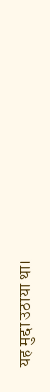यह मुद्दा उठाया था।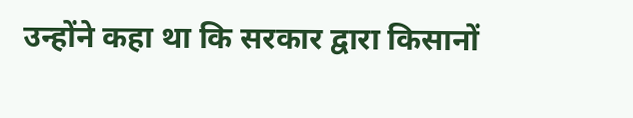उन्होंने कहा था कि सरकार द्वारा किसानों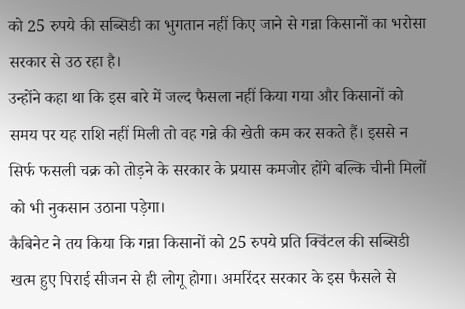को 25 रुपये की सब्सिडी का भुगतान नहीं किए जाने से गन्ना किसानों का भरोसा सरकार से उठ रहा है।
उन्होंने कहा था कि इस बारे में जल्द फैसला नहीं किया गया और किसानों को समय पर यह राशि नहीं मिली तो वह गन्ने की खेती कम कर सकते हैं। इससे न सिर्फ फसली चक्र को तोड़ने के सरकार के प्रयास कमजोर होंगे बल्कि चीनी मिलों को भी नुकसान उठाना पड़ेगा।
कैबिनेट ने तय किया कि गन्ना किसानों को 25 रुपये प्रति क्विंटल की सब्सिडी खत्म हुए पिराई सीजन से ही लोगू होगा। अमरिंदर सरकार के इस फैसले से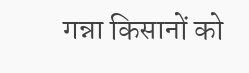गन्ना किसानों को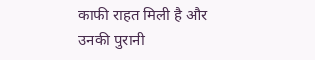काफी राहत मिली है और उनकी पुरानी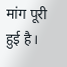मांग पूरी हुई है।